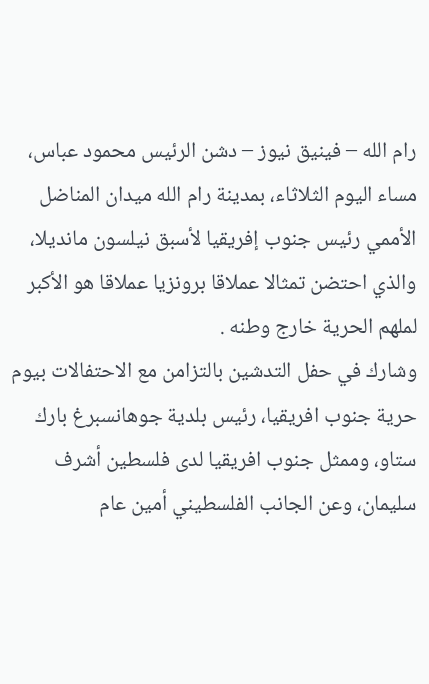رام الله – فينيق نيوز – دشن الرئيس محمود عباس، مساء اليوم الثلاثاء، بمدينة رام الله ميدان المناضل الأممي رئيس جنوب إفريقيا لأسبق نيلسون مانديلا، والذي احتضن تمثالا عملاقا برونزيا عملاقا هو الأكبر لملهم الحرية خارج وطنه .
وشارك في حفل التدشين بالتزامن مع الاحتفالات بيوم حرية جنوب افريقيا، رئيس بلدية جوهانسبرغ بارك ستاو، وممثل جنوب افريقيا لدى فلسطين أشرف سليمان، وعن الجانب الفلسطيني أمين عام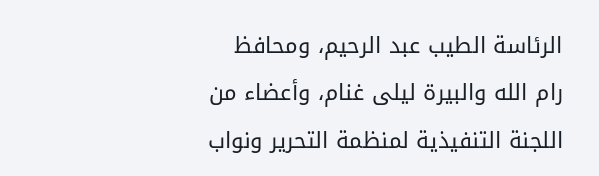الرئاسة الطيب عبد الرحيم، ومحافظ رام الله والبيرة ليلى غنام، وأعضاء من اللجنة التنفيذية لمنظمة التحرير ونواب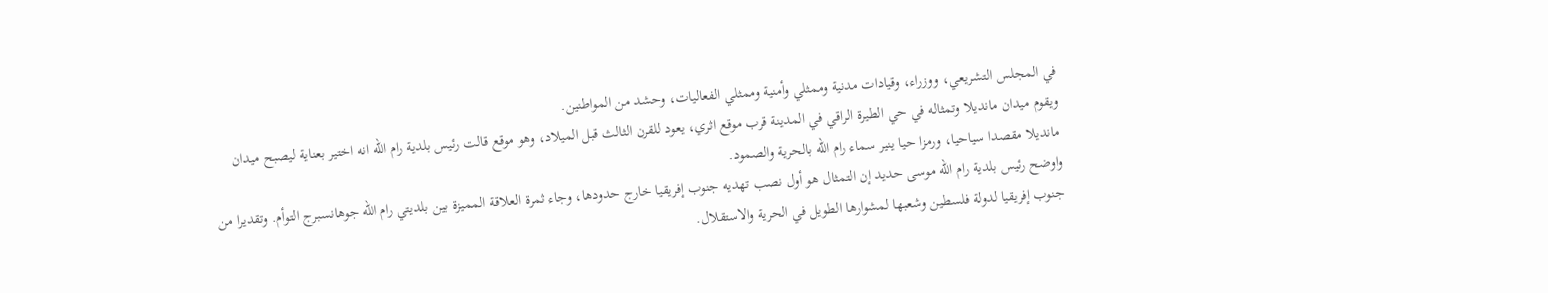في المجلس التشريعي، ووزراء، وقيادات مدنية وممثلي وأمنية وممثلي الفعاليات، وحشد من المواطنين.
ويقوم ميدان مانديلا وتمثاله في حي الطيرة الراقي في المدينة قرب موقع اثري، يعود للقرن الثالث قبل الميلاد، وهو موقع قالت رئيس بلدية رام الله انه اختير بعناية ليصبح ميدان مانديلا مقصدا سياحيا، ورمزا حيا ينير سماء رام الله بالحرية والصمود.
واوضح رئيس بلدية رام الله موسى حديد إن التمثال هو أول نصب تهديه جنوب إفريقيا خارج حدودها، وجاء ثمرة العلاقة المميزة بين بلديتي رام الله جوهانسبرج التوأم. وتقديرا من جنوب إفريقيا لدولة فلسطين وشعبها لمشوارها الطويل في الحرية والاستقلال.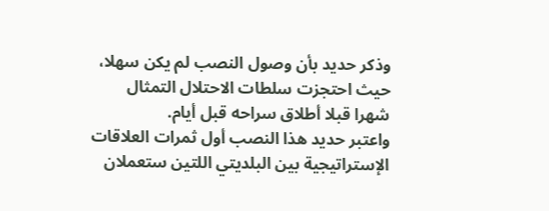وذكر حديد بأن وصول النصب لم يكن سهلا، حيث احتجزت سلطات الاحتلال التمثال شهرا قبلا أطلاق سراحه قبل أيام.
واعتبر حديد هذا النصب أول ثمرات العلاقات الإستراتيجية بين البلديتي اللتين ستعملان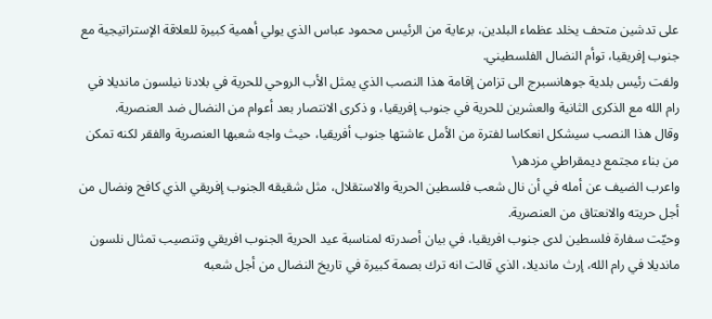على تدشين متحف يخلد عظماء البلدين، برعاية من الرئيس محمود عباس الذي يولي أهمية كبيرة للعلاقة الإستراتيجية مع جنوب إفريقيا، توأم النضال الفلسطيني.
ولفت رئيس بلدية جوهانسبرج الى تزامن إقامة هذا النصب الذي يمثل الأب الروحي للحرية في بلادنا نيلسون مانديلا في رام الله مع الذكرى الثانية والعشرين للحرية في جنوب إفريقيا، و ذكرى الانتصار بعد أعوام من النضال ضد العنصرية.
وقال هذا النصب سيشكل انعكاسا لفترة من الأمل عاشتها جنوب أفريقيا، حيث واجه شعبها العنصرية والفقر لكنه تمكن من بناء مجتمع ديمقراطي مزدهر\
واعرب الضيف عن أمله في أن نال شعب فلسطين الحرية والاستقلال، مثل شقيقه الجنوب إفريقي الذي كافح ونضال من أجل حريته والانعتاق من العنصرية.
وحيّت سفارة فلسطين لدى جنوب افريقيا، في بيان أصدرته لمناسبة عيد الحرية الجنوب افريقي وتنصيب تمثال نلسون مانديلا في رام الله، إرث مانديلا، الذي قالت انه ترك بصمة كبيرة في تاريخ النضال من أجل شعبه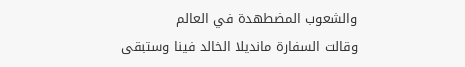والشعوب المضطهدة في العالم
وقالت السفارة مانديلا الخالد فينا وستبقى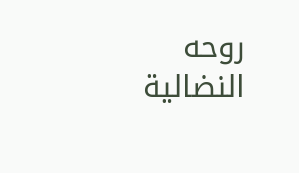روحه النضالية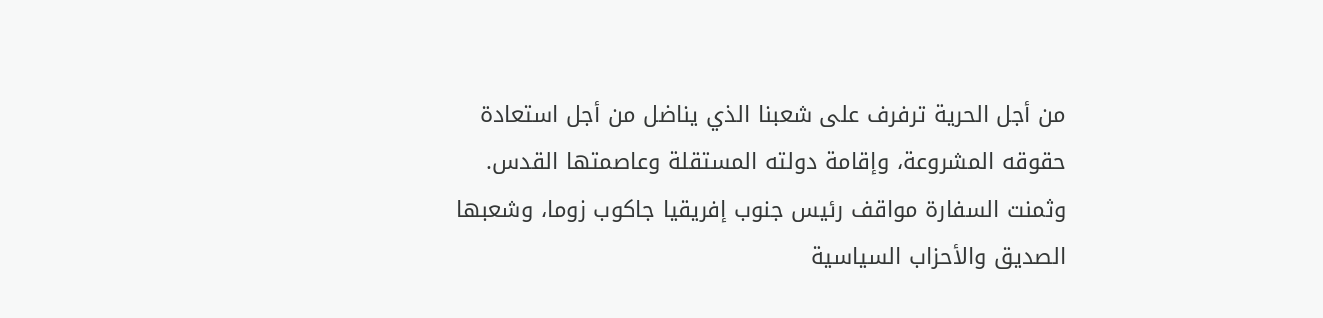من أجل الحرية ترفرف على شعبنا الذي يناضل من أجل استعادة حقوقه المشروعة، وإقامة دولته المستقلة وعاصمتها القدس.
وثمنت السفارة مواقف رئيس جنوب إفريقيا جاكوب زوما، وشعبها الصديق والأحزاب السياسية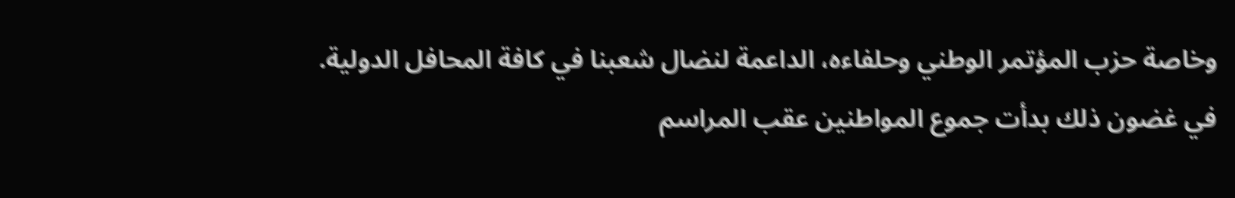وخاصة حزب المؤتمر الوطني وحلفاءه، الداعمة لنضال شعبنا في كافة المحافل الدولية.
في غضون ذلك بدأت جموع المواطنين عقب المراسم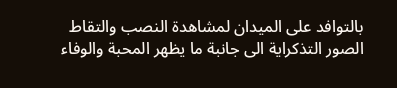بالتوافد على الميدان لمشاهدة النصب والتقاط الصور التذكراية الى جانبة ما يظهر المحبة والوفاء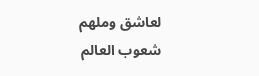لعاشق وملهم شعوب العالم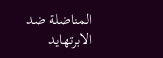المناضلة ضد الابرتهايد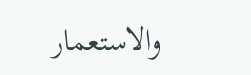والاستعمار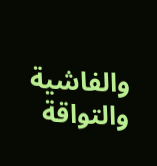والفاشية والتواقة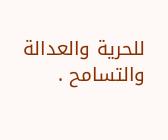للحرية والعدالة والتسامح .